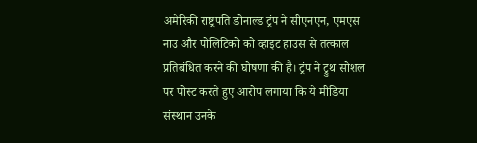अमेरिकी राष्ट्रपति डोनाल्ड ट्रंप ने सीएनएन, एमएस नाउ और पोलिटिको को व्हाइट हाउस से तत्काल प्रतिबंधित करने की घोषणा की है। ट्रंप ने ट्रुथ सोशल पर पोस्ट करते हुए आरोप लगाया कि ये मीडिया संस्थान उनके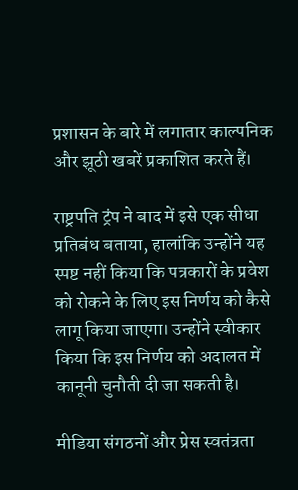प्रशासन के बारे में लगातार काल्पनिक और झूठी खबरें प्रकाशित करते हैं।

राष्ट्रपति ट्रंप ने बाद में इसे एक सीधा प्रतिबंध बताया, हालांकि उन्होंने यह स्पष्ट नहीं किया कि पत्रकारों के प्रवेश को रोकने के लिए इस निर्णय को कैसे लागू किया जाएगा। उन्होंने स्वीकार किया कि इस निर्णय को अदालत में कानूनी चुनौती दी जा सकती है।

मीडिया संगठनों और प्रेस स्वतंत्रता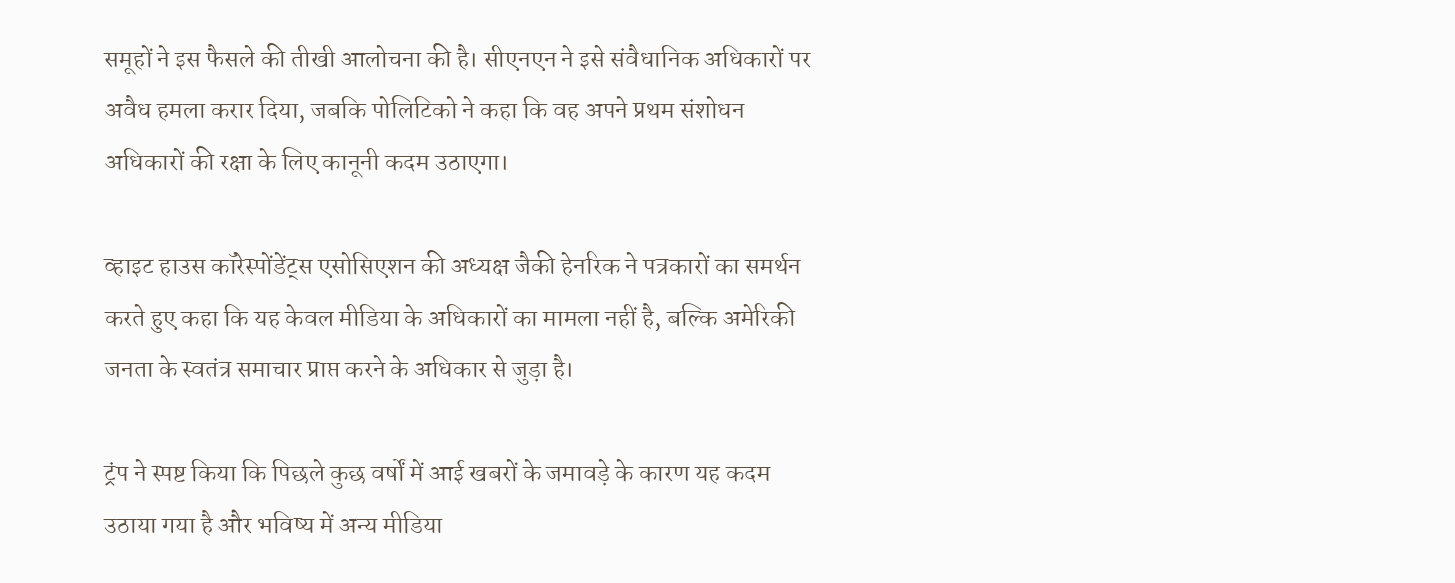समूहों ने इस फैसले की तीखी आलोचना की है। सीएनएन ने इसे संवैधानिक अधिकारों पर अवैध हमला करार दिया, जबकि पोलिटिको ने कहा कि वह अपने प्रथम संशोधन अधिकारों की रक्षा के लिए कानूनी कदम उठाएगा।

व्हाइट हाउस कॉरेस्पोंडेंट्स एसोसिएशन की अध्यक्ष जैकी हेनरिक ने पत्रकारों का समर्थन करते हुए कहा कि यह केवल मीडिया के अधिकारों का मामला नहीं है, बल्कि अमेरिकी जनता के स्वतंत्र समाचार प्राप्त करने के अधिकार से जुड़ा है।

ट्रंप ने स्पष्ट किया कि पिछले कुछ वर्षों में आई खबरों के जमावड़े के कारण यह कदम उठाया गया है और भविष्य में अन्य मीडिया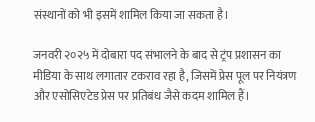संस्थानों को भी इसमें शामिल किया जा सकता है।

जनवरी २०२५ में दोबारा पद संभालने के बाद से ट्रंप प्रशासन का मीडिया के साथ लगातार टकराव रहा है, जिसमें प्रेस पूल पर नियंत्रण और एसोसिएटेड प्रेस पर प्रतिबंध जैसे कदम शामिल हैं।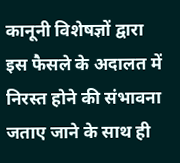कानूनी विशेषज्ञों द्वारा इस फैसले के अदालत में निरस्त होने की संभावना जताए जाने के साथ ही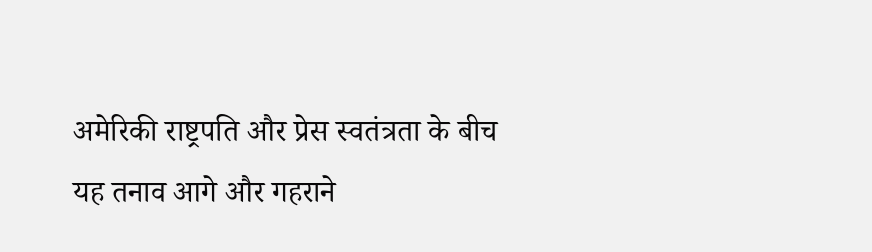अमेरिकी राष्ट्रपति और प्रेस स्वतंत्रता के बीच यह तनाव आगे और गहराने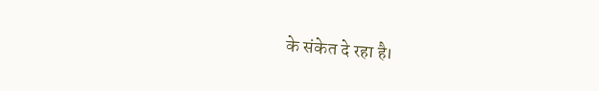के संकेत दे रहा है।